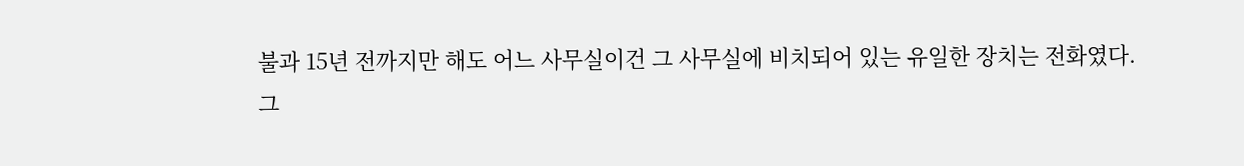불과 15년 전까지만 해도 어느 사무실이건 그 사무실에 비치되어 있는 유일한 장치는 전화였다.
그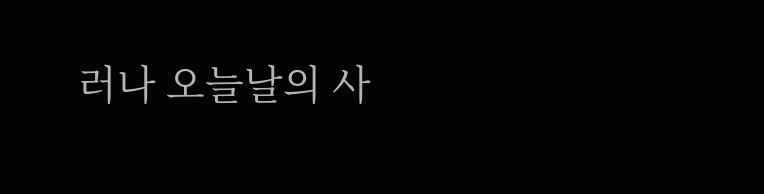러나 오늘날의 사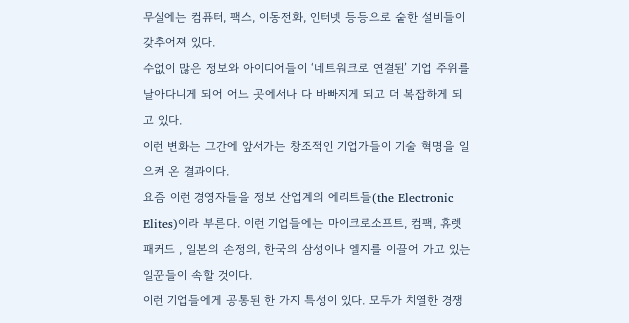무실에는 컴퓨터, 팩스, 이동전화, 인터넷 등등으로 숱한 설비들이 갖추어져 있다.
수없이 많은 정보와 아이디어들이 ‘네트워크로 연결된’ 기업 주위를 날아다니게 되어 어느 곳에서나 다 바빠지게 되고 더 복잡하게 되고 있다.
이런 변화는 그간에 앞서가는 창조적인 기업가들이 기술 혁명을 일으켜 온 결과이다.
요즘 이런 경영자들을 정보 산업계의 에리트들(the Electronic Elites)이라 부른다. 이런 기업들에는 마이크로소프트, 컴팩, 휴렛패커드 , 일본의 손정의, 한국의 삼성이나 엘지를 이끌어 가고 있는 일꾼들이 속할 것이다.
이런 기업들에게 공통된 한 가지 특성이 있다. 모두가 치열한 경쟁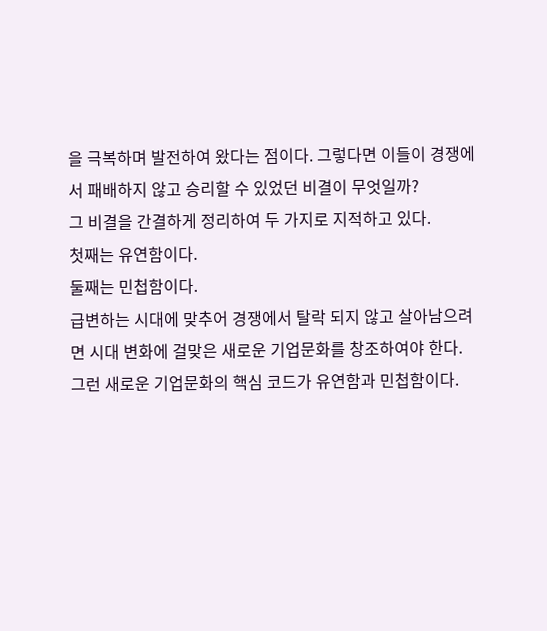을 극복하며 발전하여 왔다는 점이다. 그렇다면 이들이 경쟁에서 패배하지 않고 승리할 수 있었던 비결이 무엇일까?
그 비결을 간결하게 정리하여 두 가지로 지적하고 있다.
첫째는 유연함이다.
둘째는 민첩함이다.
급변하는 시대에 맞추어 경쟁에서 탈락 되지 않고 살아남으려면 시대 변화에 걸맞은 새로운 기업문화를 창조하여야 한다. 그런 새로운 기업문화의 핵심 코드가 유연함과 민첩함이다.